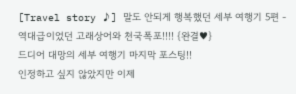[Travel story ♪] 말도 안되게 행복했던 세부 여행기 5편 - 역대급이었던 고래상어와 천국폭포!!!! {완결♥}
드디어 대망의 세부 여행기 마지막 포스팅!!
인정하고 싶지 않았지만 이제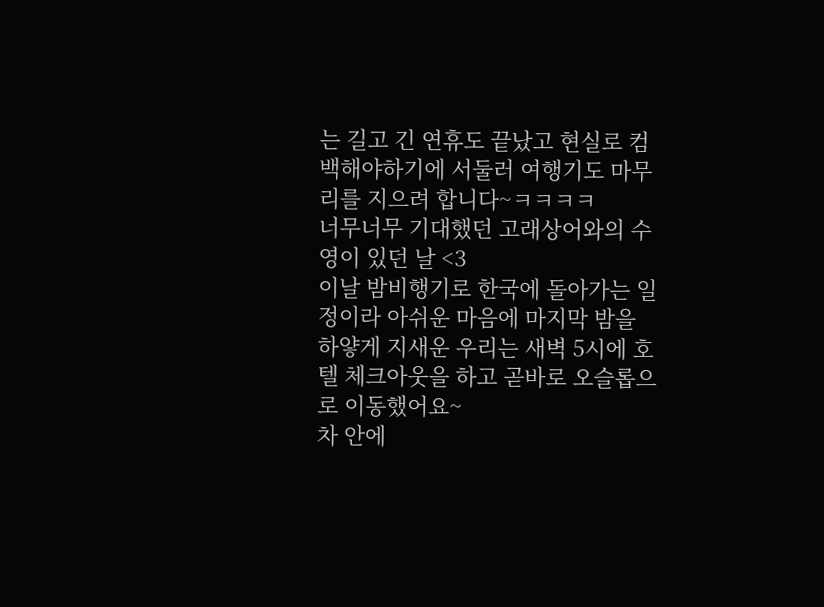는 길고 긴 연휴도 끝났고 현실로 컴백해야하기에 서둘러 여행기도 마무리를 지으려 합니다~ㅋㅋㅋㅋ
너무너무 기대했던 고래상어와의 수영이 있던 날 <3
이날 밤비행기로 한국에 돌아가는 일정이라 아쉬운 마음에 마지막 밤을 하얗게 지새운 우리는 새벽 5시에 호텔 체크아웃을 하고 곧바로 오슬롭으로 이동했어요~
차 안에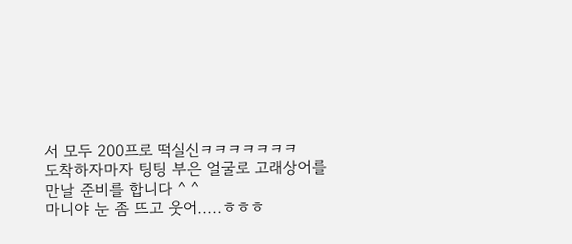서 모두 200프로 떡실신ㅋㅋㅋㅋㅋㅋㅋ
도착하자마자 팅팅 부은 얼굴로 고래상어를 만날 준비를 합니다 ^ ^
마니야 눈 좀 뜨고 웃어.....ㅎㅎㅎ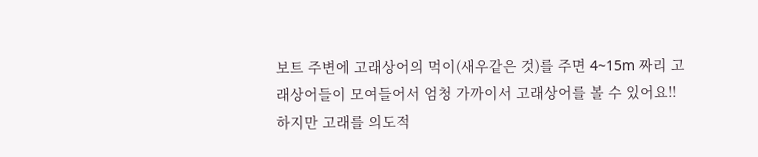보트 주변에 고래상어의 먹이(새우같은 것)를 주면 4~15m 짜리 고래상어들이 모여들어서 엄청 가까이서 고래상어를 볼 수 있어요!!
하지만 고래를 의도적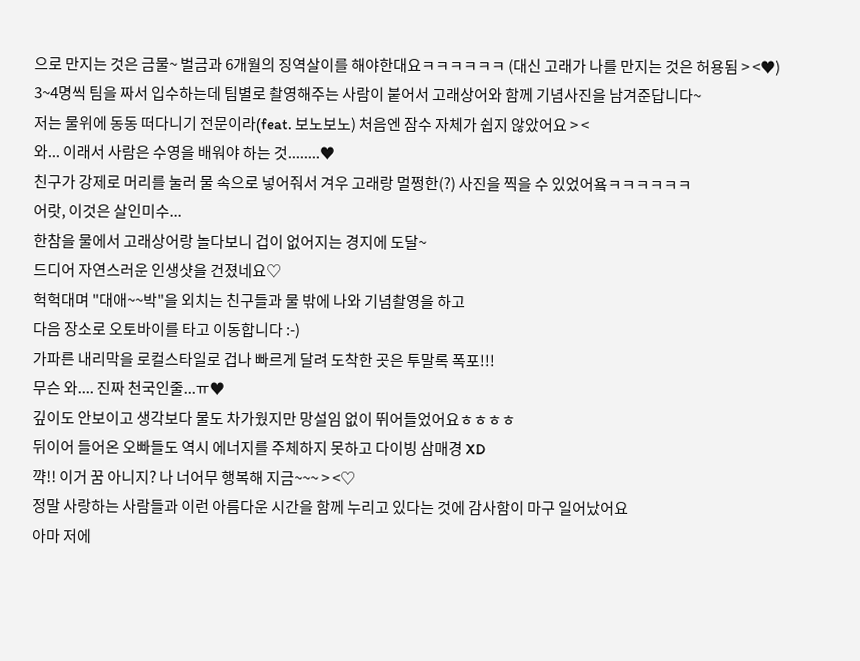으로 만지는 것은 금물~ 벌금과 6개월의 징역살이를 해야한대요ㅋㅋㅋㅋㅋㅋ (대신 고래가 나를 만지는 것은 허용됨 > <♥)
3~4명씩 팀을 짜서 입수하는데 팀별로 촬영해주는 사람이 붙어서 고래상어와 함께 기념사진을 남겨준답니다~
저는 물위에 동동 떠다니기 전문이라(feat. 보노보노) 처음엔 잠수 자체가 쉽지 않았어요 > <
와... 이래서 사람은 수영을 배워야 하는 것........♥
친구가 강제로 머리를 눌러 물 속으로 넣어줘서 겨우 고래랑 멀쩡한(?) 사진을 찍을 수 있었어욬ㅋㅋㅋㅋㅋㅋ
어랏, 이것은 살인미수...
한참을 물에서 고래상어랑 놀다보니 겁이 없어지는 경지에 도달~
드디어 자연스러운 인생샷을 건졌네요♡
헉헉대며 "대애~~박"을 외치는 친구들과 물 밖에 나와 기념촬영을 하고
다음 장소로 오토바이를 타고 이동합니다 :-)
가파른 내리막을 로컬스타일로 겁나 빠르게 달려 도착한 곳은 투말록 폭포!!!
무슨 와.... 진짜 천국인줄...ㅠ♥
깊이도 안보이고 생각보다 물도 차가웠지만 망설임 없이 뛰어들었어요ㅎㅎㅎㅎ
뒤이어 들어온 오빠들도 역시 에너지를 주체하지 못하고 다이빙 삼매경 XD
꺅!! 이거 꿈 아니지? 나 너어무 행복해 지금~~~ > <♡
정말 사랑하는 사람들과 이런 아름다운 시간을 함께 누리고 있다는 것에 감사함이 마구 일어났어요
아마 저에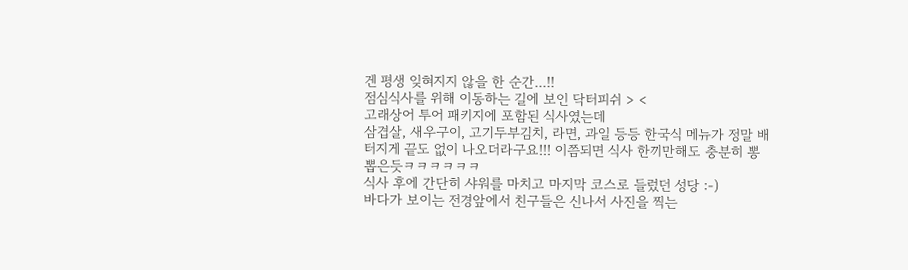겐 평생 잊혀지지 않을 한 순간...!!
점심식사를 위해 이동하는 길에 보인 닥터피쉬 > <
고래상어 투어 패키지에 포함된 식사였는데
삼겹살, 새우구이, 고기두부김치, 라면, 과일 등등 한국식 메뉴가 정말 배터지게 끝도 없이 나오더라구요!!! 이쯤되면 식사 한끼만해도 충분히 뽕 뽑은듯ㅋㅋㅋㅋㅋㅋ
식사 후에 간단히 샤워를 마치고 마지막 코스로 들렀던 성당 :-)
바다가 보이는 전경앞에서 친구들은 신나서 사진을 찍는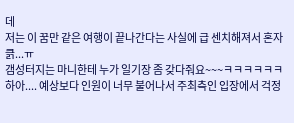데
저는 이 꿈만 같은 여행이 끝나간다는 사실에 급 센치해져서 혼자 큵...ㅠ
갬성터지는 마니한테 누가 일기장 좀 갖다줘요~~~ㅋㅋㅋㅋㅋㅋ
하아.... 예상보다 인원이 너무 불어나서 주최측인 입장에서 걱정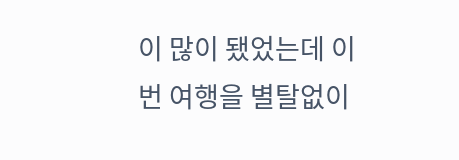이 많이 됐었는데 이번 여행을 별탈없이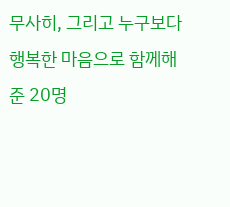무사히, 그리고 누구보다 행복한 마음으로 함께해 준 20명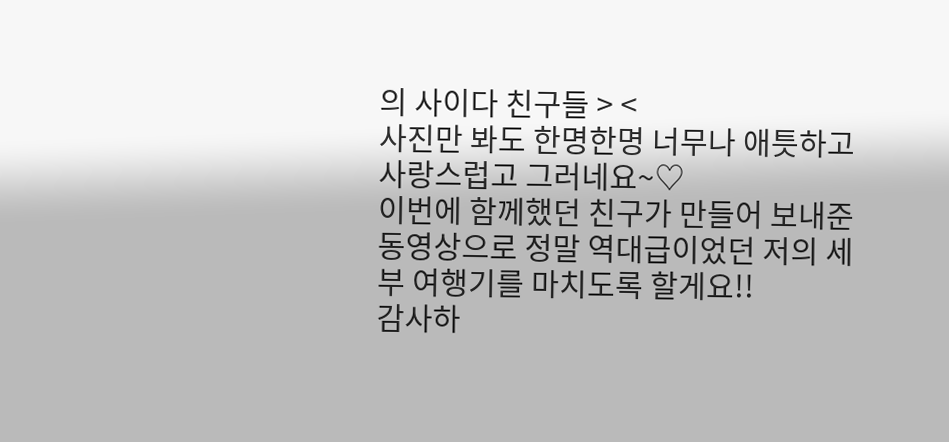의 사이다 친구들 > <
사진만 봐도 한명한명 너무나 애틋하고 사랑스럽고 그러네요~♡
이번에 함께했던 친구가 만들어 보내준 동영상으로 정말 역대급이었던 저의 세부 여행기를 마치도록 할게요!!
감사하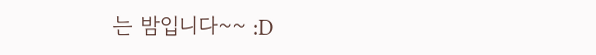는 밤입니다~~ :D